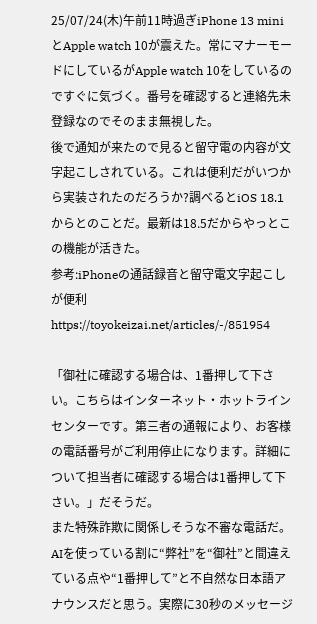25/07/24(木)午前11時過ぎiPhone 13 miniとApple watch 10が震えた。常にマナーモードにしているがApple watch 10をしているのですぐに気づく。番号を確認すると連絡先未登録なのでそのまま無視した。
後で通知が来たので見ると留守電の内容が文字起こしされている。これは便利だがいつから実装されたのだろうか?調べるとiOS 18.1からとのことだ。最新は18.5だからやっとこの機能が活きた。
参考:iPhoneの通話録音と留守電文字起こしが便利
https://toyokeizai.net/articles/-/851954

「御社に確認する場合は、1番押して下さい。こちらはインターネット・ホットラインセンターです。第三者の通報により、お客様の電話番号がご利用停止になります。詳細について担当者に確認する場合は1番押して下さい。」だそうだ。
また特殊詐欺に関係しそうな不審な電話だ。AIを使っている割に“弊社”を“御社”と間違えている点や“1番押して”と不自然な日本語アナウンスだと思う。実際に30秒のメッセージ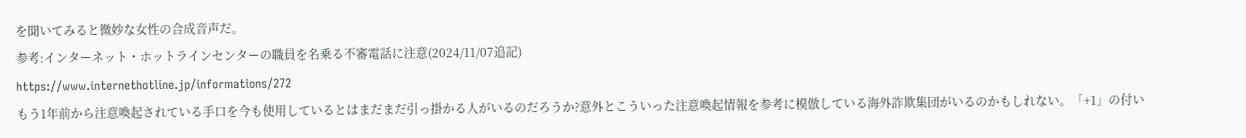を聞いてみると微妙な女性の合成音声だ。
参考:インターネット・ホットラインセンターの職員を名乗る不審電話に注意(2024/11/07追記)
https://www.internethotline.jp/informations/272
もう1年前から注意喚起されている手口を今も使用しているとはまだまだ引っ掛かる人がいるのだろうか?意外とこういった注意喚起情報を参考に模倣している海外詐欺集団がいるのかもしれない。「+1」の付い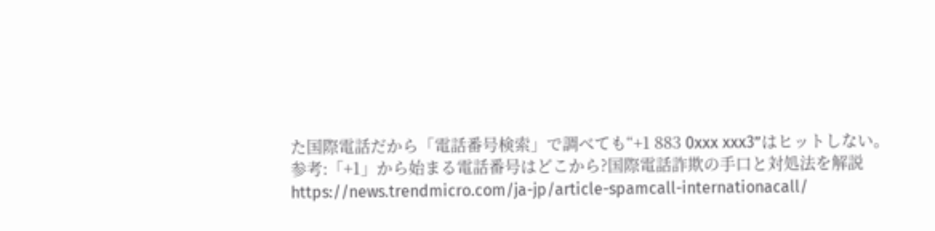た国際電話だから「電話番号検索」で調べても“+1 883 0xxx xxx3”はヒットしない。
参考:「+1」から始まる電話番号はどこから?国際電話詐欺の手口と対処法を解説
https://news.trendmicro.com/ja-jp/article-spamcall-internationacall/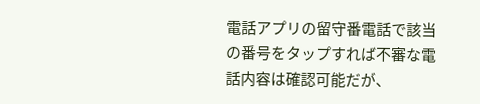電話アプリの留守番電話で該当の番号をタップすれば不審な電話内容は確認可能だが、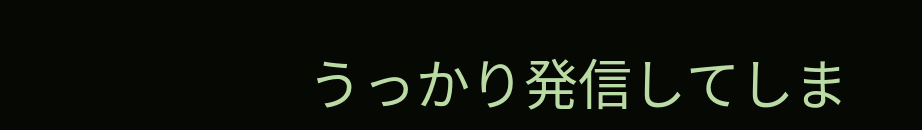うっかり発信してしま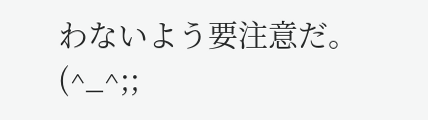わないよう要注意だ。(^_^;;